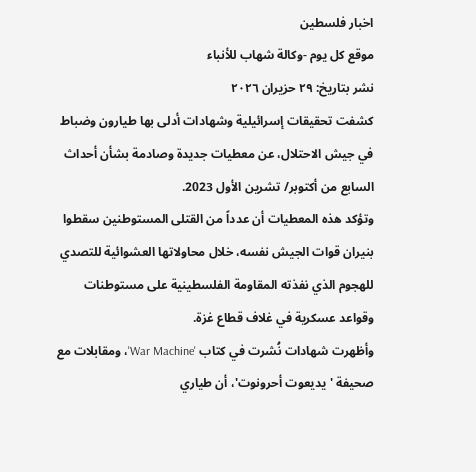اخبار فلسطين
موقع كل يوم -وكالة شهاب للأنباء
نشر بتاريخ: ٢٩ حزيران ٢٠٢٦
كشفت تحقيقات إسرائيلية وشهادات أدلى بها طيارون وضباط في جيش الاحتلال، عن معطيات جديدة وصادمة بشأن أحداث السابع من أكتوبر/ تشرين الأول 2023.
وتؤكد هذه المعطيات أن عدداً من القتلى المستوطنين سقطوا بنيران قوات الجيش نفسه، خلال محاولاتها العشوائية للتصدي للهجوم الذي نفذته المقاومة الفلسطينية على مستوطنات وقواعد عسكرية في غلاف قطاع غزة.
وأظهرت شهادات نُشرت في كتاب 'War Machine'، ومقابلات مع صحيفة 'يديعوت أحرونوت'، أن طياري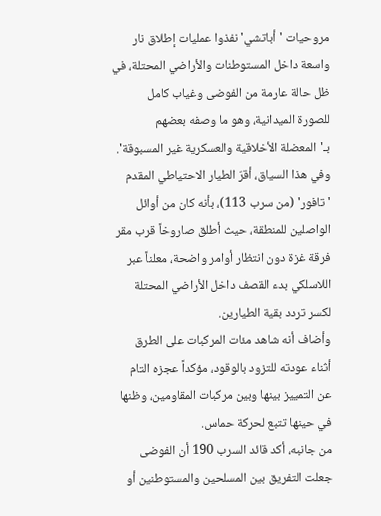مروحيات 'أباتشي' نفذوا عمليات إطلاق نار واسعة داخل المستوطنات والأراضي المحتلة، في ظل حالة عارمة من الفوضى وغياب كامل للصورة الميدانية، وهو ما وصفه بعضهم بـ'المعضلة الأخلاقية والعسكرية غير المسبوقة'.
وفي هذا السياق، أقرّ الطيار الاحتياطي المقدم 'تافور' (من سرب 113)، بأنه كان من أوائل الواصلين للمنطقة، حيث أطلق صاروخاً قرب مقر فرقة غزة دون انتظار أوامر واضحة، معلناً عبر اللاسلكي بدء القصف داخل الأراضي المحتلة لكسر تردد بقية الطيارين.
وأضاف أنه شاهد مئات المركبات على الطرق أثناء عودته للتزود بالوقود، مؤكداً عجزه التام عن التمييز بينها وبين مركبات المقاومين، وظنها في حينها تتبع لحركة حماس.
من جانبه، أكد قائد السرب 190 أن الفوضى جعلت التفريق بين المسلحين والمستوطنين أو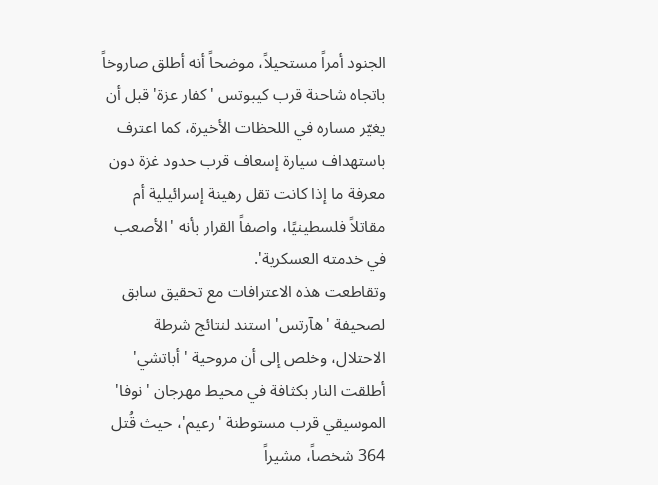الجنود أمراً مستحيلاً، موضحاً أنه أطلق صاروخاً باتجاه شاحنة قرب كيبوتس 'كفار عزة' قبل أن يغيّر مساره في اللحظات الأخيرة، كما اعترف باستهداف سيارة إسعاف قرب حدود غزة دون معرفة ما إذا كانت تقل رهينة إسرائيلية أم مقاتلاً فلسطينيًا، واصفاً القرار بأنه 'الأصعب في خدمته العسكرية'.
وتقاطعت هذه الاعترافات مع تحقيق سابق لصحيفة 'هآرتس' استند لنتائج شرطة الاحتلال، وخلص إلى أن مروحية 'أباتشي' أطلقت النار بكثافة في محيط مهرجان 'نوفا' الموسيقي قرب مستوطنة 'رعيم'، حيث قُتل 364 شخصاً، مشيراً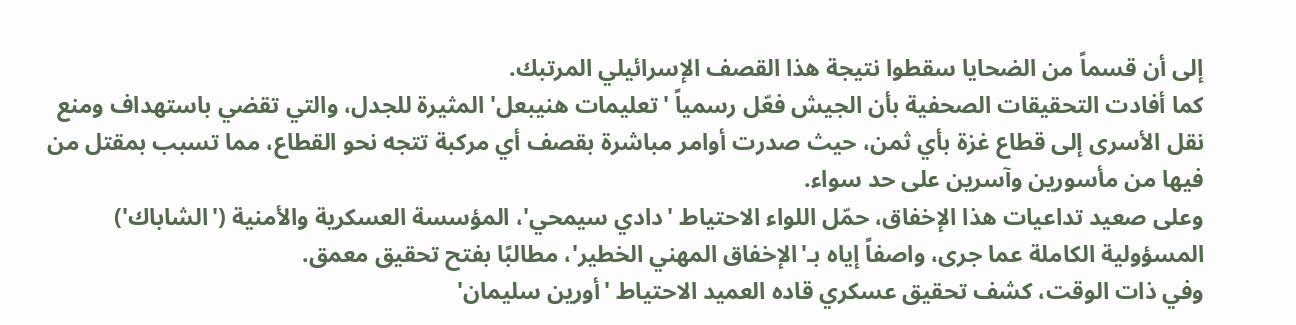إلى أن قسماً من الضحايا سقطوا نتيجة هذا القصف الإسرائيلي المرتبك.
كما أفادت التحقيقات الصحفية بأن الجيش فعّل رسمياً 'تعليمات هنيبعل' المثيرة للجدل، والتي تقضي باستهداف ومنع نقل الأسرى إلى قطاع غزة بأي ثمن، حيث صدرت أوامر مباشرة بقصف أي مركبة تتجه نحو القطاع، مما تسبب بمقتل من فيها من مأسورين وآسرين على حد سواء.
وعلى صعيد تداعيات هذا الإخفاق، حمّل اللواء الاحتياط 'دادي سيمحي'، المؤسسة العسكرية والأمنية ('الشاباك') المسؤولية الكاملة عما جرى، واصفاً إياه بـ'الإخفاق المهني الخطير'، مطالبًا بفتح تحقيق معمق.
وفي ذات الوقت، كشف تحقيق عسكري قاده العميد الاحتياط 'أورين سليمان'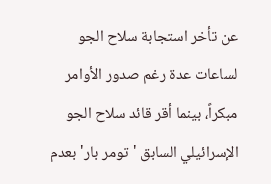عن تأخر استجابة سلاح الجو لساعات عدة رغم صدور الأوامر مبكراً، بينما أقر قائد سلاح الجو الإسرائيلي السابق 'تومر بار' بعدم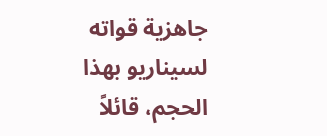جاهزية قواته لسيناريو بهذا الحجم، قائلاً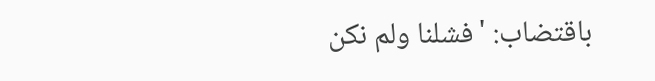باقتضاب: 'فشلنا ولم نكن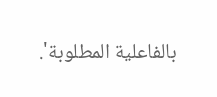بالفاعلية المطلوبة'.